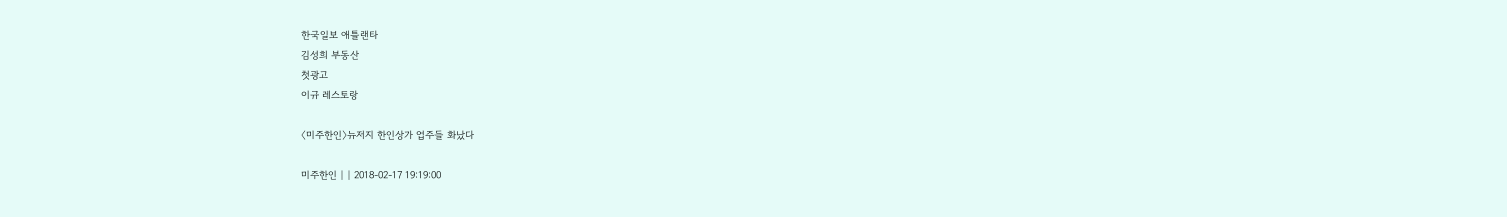한국일보 애틀랜타
김성희 부동산
첫광고
이규 레스토랑

〈미주한인〉뉴저지 한인상가 업주들 화났다

미주한인 | | 2018-02-17 19:19:00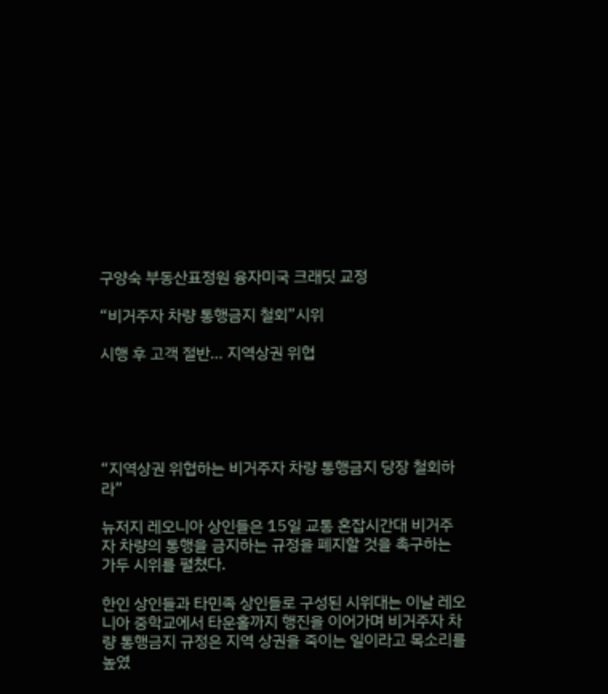구양숙 부동산표정원 융자미국 크래딧 교정

“비거주자 차량 통행금지 철회”시위

시행 후 고객 절반… 지역상권 위협





“지역상권 위협하는 비거주자 차량 통행금지 당장 철회하라”

뉴저지 레오니아 상인들은 15일 교통 혼잡시간대 비거주자 차량의 통행을 금지하는 규정을 폐지할 것을 촉구하는 가두 시위를 펼쳤다.

한인 상인들과 타민족 상인들로 구성된 시위대는 이날 레오니아 중학교에서 타운홀까지 행진을 이어가며 비거주자 차량 통행금지 규정은 지역 상권을 죽이는 일이라고 목소리를 높였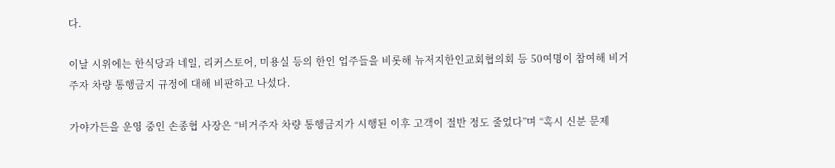다.

이날 시위에는 한식당과 네일, 리커스토어, 미용실 등의 한인 업주들을 비롯해 뉴저지한인교회협의회 등 50여명이 참여해 비거주자 차량 통행금지 규정에 대해 비판하고 나섰다.

가야가든을 운영 중인 손종협 사장은 “비거주자 차량 통행금지가 시행된 이후 고객이 절반 정도 줄었다”며 “혹시 신분 문제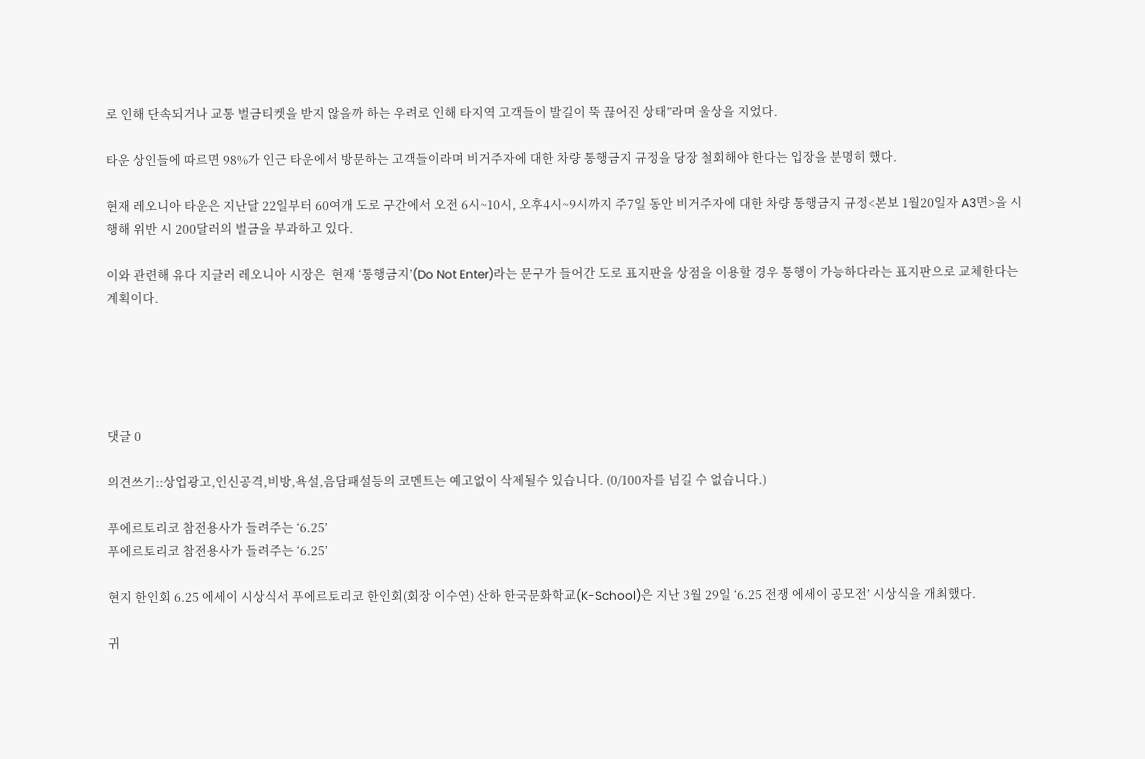로 인해 단속되거나 교통 벌금티켓을 받지 않을까 하는 우려로 인해 타지역 고객들이 발길이 뚝 끊어진 상태”라며 울상을 지었다.

타운 상인들에 따르면 98%가 인근 타운에서 방문하는 고객들이라며 비거주자에 대한 차량 통행금지 규정을 당장 철회해야 한다는 입장을 분명히 했다.

현재 레오니아 타운은 지난달 22일부터 60여개 도로 구간에서 오전 6시~10시, 오후4시~9시까지 주7일 동안 비거주자에 대한 차량 통행금지 규정<본보 1월20일자 A3면>을 시행해 위반 시 200달러의 벌금을 부과하고 있다.

이와 관련해 유다 지글러 레오니아 시장은  현재 ‘통행금지’(Do Not Enter)라는 문구가 들어간 도로 표지판을 상점을 이용할 경우 통행이 가능하다라는 표지판으로 교체한다는 계획이다.





댓글 0

의견쓰기::상업광고,인신공격,비방,욕설,음담패설등의 코멘트는 예고없이 삭제될수 있습니다. (0/100자를 넘길 수 없습니다.)

푸에르토리코 참전용사가 들려주는 ‘6.25’
푸에르토리코 참전용사가 들려주는 ‘6.25’

현지 한인회 6.25 에세이 시상식서 푸에르토리코 한인회(회장 이수연) 산하 한국문화학교(K-School)은 지난 3월 29일 ‘6.25 전쟁 에세이 공모전’ 시상식을 개최했다.

귀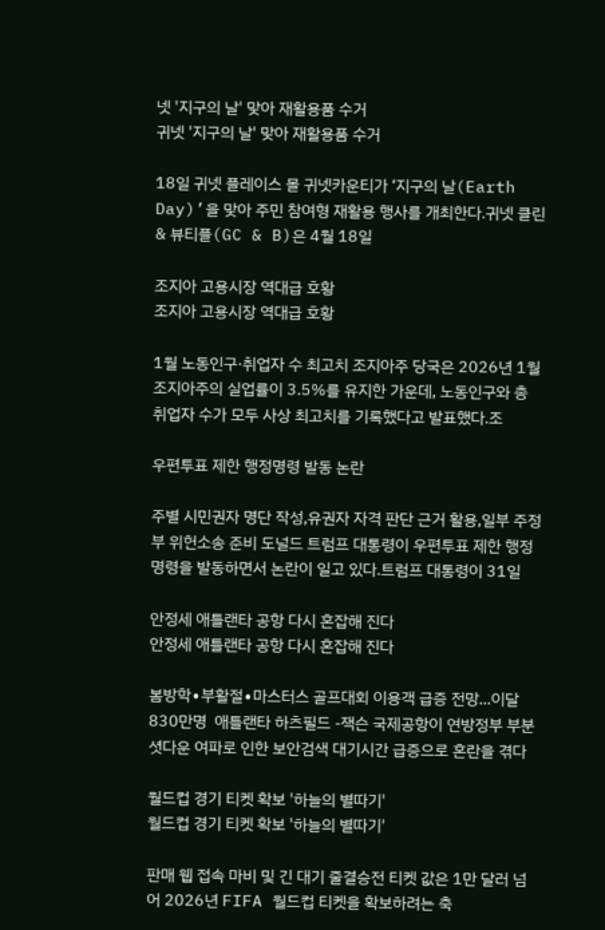넷 '지구의 날' 맞아 재활용품 수거
귀넷 '지구의 날' 맞아 재활용품 수거

18일 귀넷 플레이스 몰 귀넷카운티가 ‘지구의 날(Earth Day)’을 맞아 주민 참여형 재활용 행사를 개최한다.귀넷 클린 & 뷰티플(GC & B)은 4월 18일

조지아 고용시장 역대급 호황
조지아 고용시장 역대급 호황

1월 노동인구·취업자 수 최고치 조지아주 당국은 2026년 1월 조지아주의 실업률이 3.5%를 유지한 가운데, 노동인구와 총 취업자 수가 모두 사상 최고치를 기록했다고 발표했다.조

우편투표 제한 행정명령 발동 논란

주별 시민권자 명단 작성,유권자 자격 판단 근거 활용,일부 주정부 위헌소송 준비 도널드 트럼프 대통령이 우편투표 제한 행정명령을 발동하면서 논란이 일고 있다.트럼프 대통령이 31일

안정세 애틀랜타 공항 다시 혼잡해 진다
안정세 애틀랜타 공항 다시 혼잡해 진다

봄방학∙부활절∙마스터스 골프대회 이용객 급증 전망...이달830만명  애틀랜타 하츠필드 -잭슨 국제공항이 연방정부 부분 셧다운 여파로 인한 보안검색 대기시간 급증으로 혼란을 겪다

월드컵 경기 티켓 확보 '하늘의 별따기'
월드컵 경기 티켓 확보 '하늘의 별따기'

판매 웹 접속 마비 및 긴 대기 줄결승전 티켓 값은 1만 달러 넘어 2026년 FIFA 월드컵 티켓을 확보하려는 축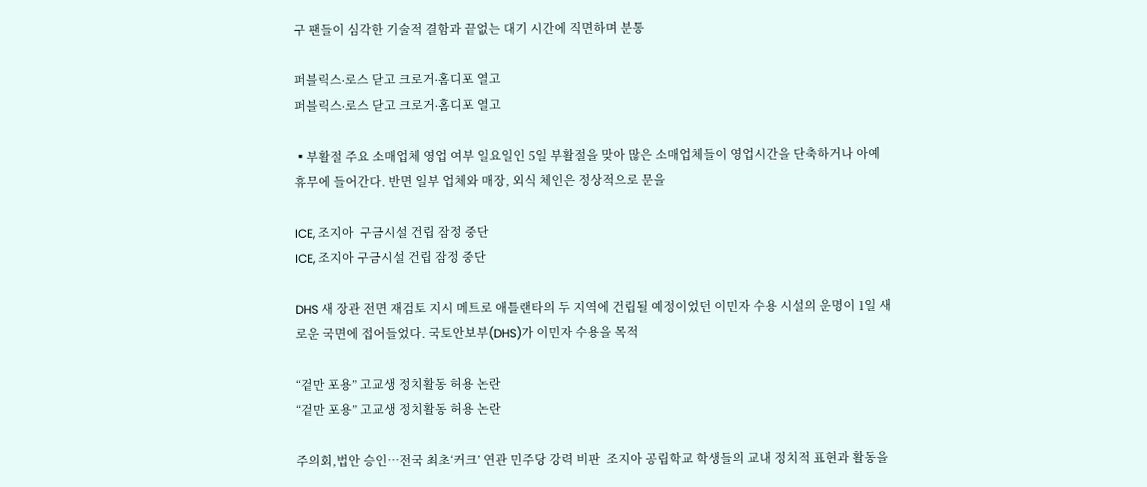구 팬들이 심각한 기술적 결함과 끝없는 대기 시간에 직면하며 분통

퍼블릭스∙로스 닫고 크로거∙홈디포 열고
퍼블릭스∙로스 닫고 크로거∙홈디포 열고

▪부활절 주요 소매업체 영업 여부 일요일인 5일 부활절을 맞아 많은 소매업체들이 영업시간을 단축하거나 아예 휴무에 들어간다. 반면 일부 업체와 매장, 외식 체인은 정상적으로 문을

ICE, 조지아  구금시설 건립 잠정 중단
ICE, 조지아 구금시설 건립 잠정 중단

DHS 새 장관 전면 재검토 지시 메트로 애틀랜타의 두 지역에 건립될 예정이었던 이민자 수용 시설의 운명이 1일 새로운 국면에 접어들었다. 국토안보부(DHS)가 이민자 수용을 목적

“겉만 포용” 고교생 정치활동 허용 논란
“겉만 포용” 고교생 정치활동 허용 논란

주의회,법안 승인…전국 최초‘커크’ 연관 민주당 강력 비판  조지아 공립학교 학생들의 교내 정치적 표현과 활동을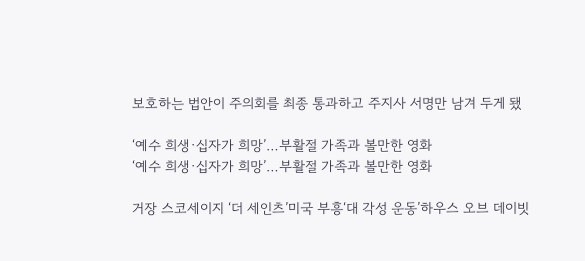보호하는 법안이 주의회를 최종 통과하고 주지사 서명만 남겨 두게 됐

‘예수 희생·십자가 희망’…부활절 가족과 볼만한 영화
‘예수 희생·십자가 희망’…부활절 가족과 볼만한 영화

거장 스코세이지 ‘더 세인츠’미국 부흥‘대 각성 운동’하우스 오브 데이빗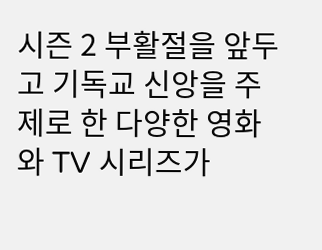시즌 2 부활절을 앞두고 기독교 신앙을 주제로 한 다양한 영화와 TV 시리즈가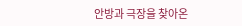안방과 극장을 찾아온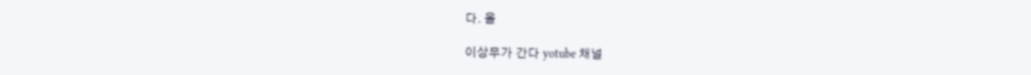다. 올

이상무가 간다 yotube 채널